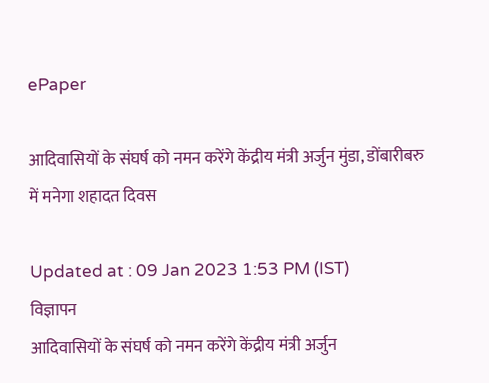ePaper

आदिवासियों के संघर्ष को नमन करेंगे केंद्रीय मंत्री अर्जुन मुंडा, डोंबारीबरु में मनेगा शहादत दिवस

Updated at : 09 Jan 2023 1:53 PM (IST)
विज्ञापन
आदिवासियों के संघर्ष को नमन करेंगे केंद्रीय मंत्री अर्जुन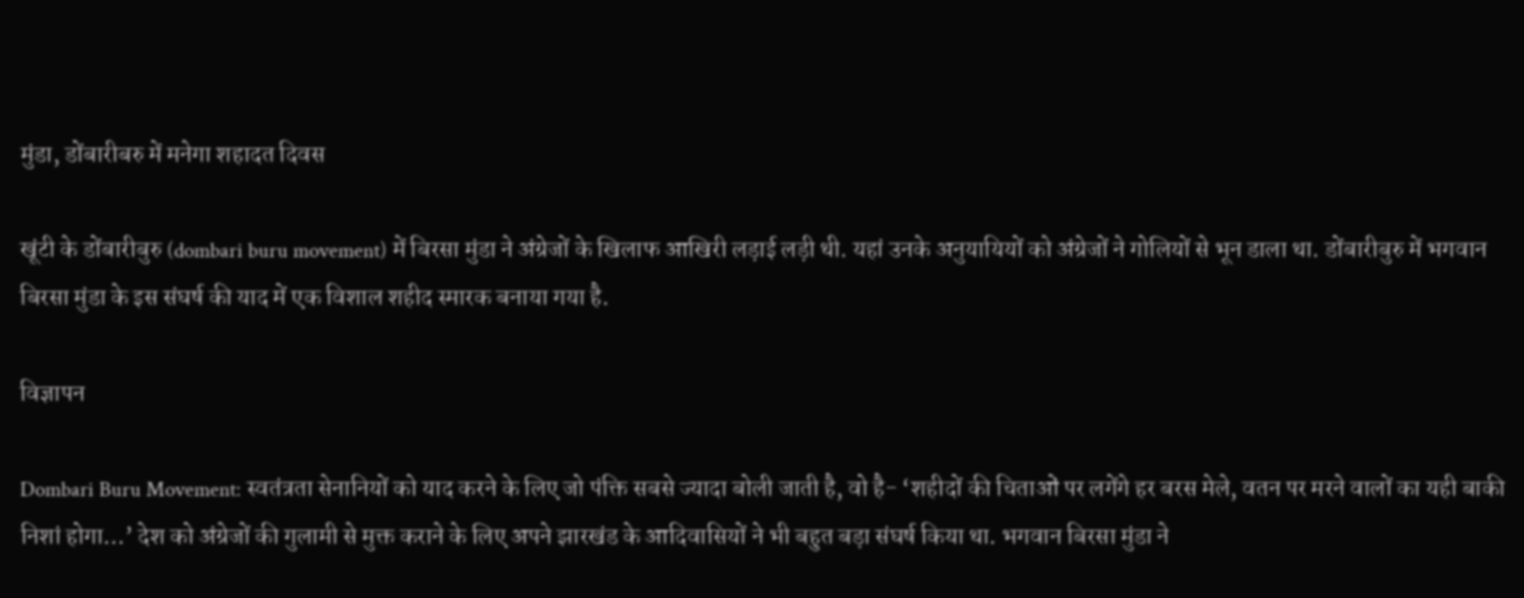मुंडा, डोंबारीबरु में मनेगा शहादत दिवस

खूंटी के डोंबारीबुरु (dombari buru movement) में बिरसा मुंडा ने अंग्रेजों के खिलाफ आखिरी लड़ाई लड़ी थी. यहां उनके अनुयायियों को अंग्रेजों ने गोलियों से भून डाला था. डोंबारीबुरु में भगवान बिरसा मुंडा के इस संघर्ष की याद में एक विशाल शहीद स्मारक बनाया गया है.

विज्ञापन

Dombari Buru Movement: स्वतंत्रता सेनानियों को याद करने के लिए जो पंक्ति सबसे ज्यादा बोली जाती है, वो है- ‘शहीदों की चिताओं पर लगेंगे हर बरस मेले, वतन पर मरने वालों का यही बाकी निशां होगा…’ देश को अंग्रेजों की गुलामी से मुक्त कराने के लिए अपने झारखंड के आदिवासियों ने भी बहुत बड़ा संघर्ष किया था. भगवान बिरसा मुंडा ने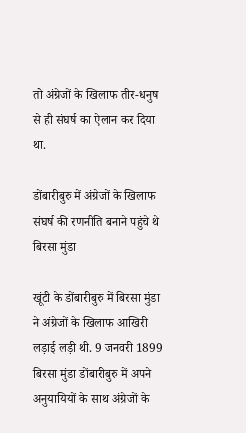तो अंग्रेजों के खिलाफ तीर-धनुष से ही संघर्ष का ऐलान कर दिया था.

डोंबारीबुरु में अंग्रेजों के खिलाफ संघर्ष की रणनीति बनाने पहुंचे थे बिरसा मुंडा

खूंटी के डोंबारीबुरु में बिरसा मुंडा ने अंग्रेजों के खिलाफ आखिरी लड़ाई लड़ी थी. 9 जनवरी 1899 बिरसा मुंडा डोंबारीबुरु में अपने अनुयायियों के साथ अंग्रेजों के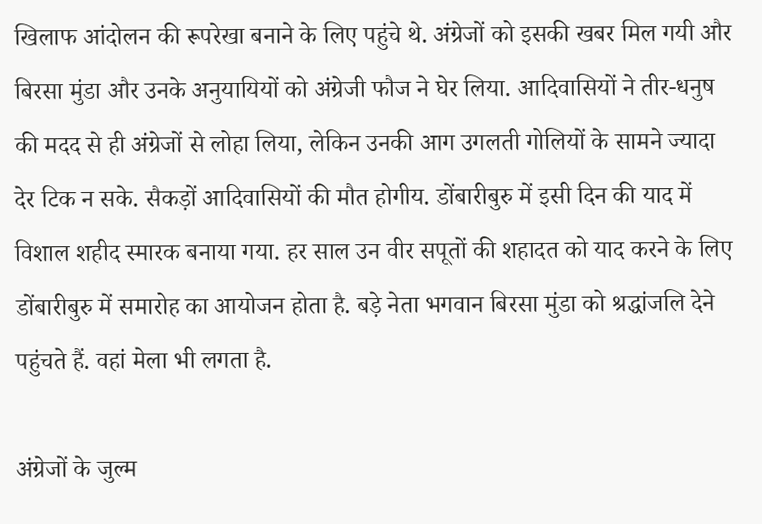खिलाफ आंदोलन की रूपरेखा बनाने के लिए पहुंचे थे. अंग्रेजों को इसकी खबर मिल गयी और बिरसा मुंडा और उनके अनुयायियों को अंग्रेजी फौज ने घेर लिया. आदिवासियों ने तीर-धनुष की मदद से ही अंग्रेजों से लोहा लिया, लेकिन उनकी आग उगलती गोलियों के सामने ज्यादा देर टिक न सके. सैकड़ों आदिवासियों की मौत होगीय. डोंबारीबुरु में इसी दिन की याद में विशाल शहीद स्मारक बनाया गया. हर साल उन वीर सपूतों की शहादत को याद करने के लिए डोंबारीबुरु में समारोह का आयोजन होता है. बड़े नेता भगवान बिरसा मुंडा को श्रद्धांजलि देने पहुंचते हैं. वहां मेला भी लगता है.

अंग्रेजों के जुल्म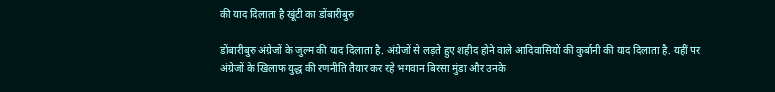की याद दिलाता है खूंटी का डोंबारीबुरु

डोंबारीबुरु अंग्रेजों के जुल्म की याद दिलाता है. अंग्रेजों से लड़ते हुए शहीद होने वाले आदिवासियों की कुर्बानी की याद दिलाता है. यहीं पर अंग्रेजों के खिलाफ युद्ध की रणनीति तैयार कर रहे भगवान बिरसा मुंडा और उनके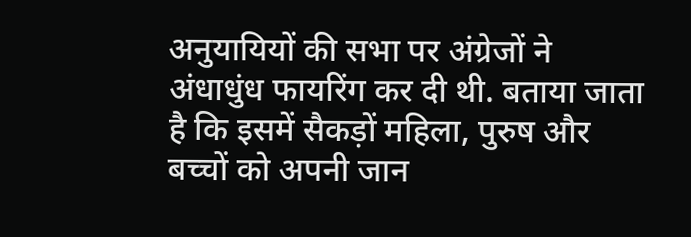अनुयायियों की सभा पर अंग्रेजों ने अंधाधुंध फायरिंग कर दी थी. बताया जाता है कि इसमें सैकड़ों महिला, पुरुष और बच्चों को अपनी जान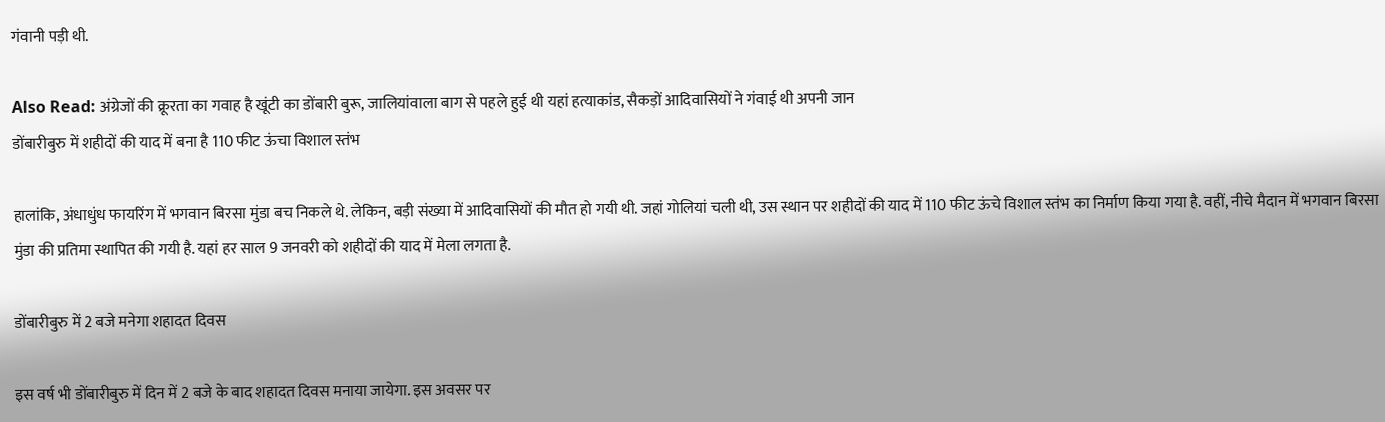गंवानी पड़ी थी.

Also Read: अंग्रेजों की क्रूरता का गवाह है खूंटी का डोंबारी बुरू, जालियांवाला बाग से पहले हुई थी यहां हत्याकांड, सैकड़ों आदिवासियों ने गंवाई थी अपनी जान
डोंबारीबुरु में शहीदों की याद में बना है 110 फीट ऊंचा विशाल स्तंभ

हालांकि, अंधाधुंध फायरिंग में भगवान बिरसा मुंडा बच निकले थे. लेकिन, बड़ी संख्या में आदिवासियों की मौत हो गयी थी. जहां गोलियां चली थी, उस स्थान पर शहीदों की याद में 110 फीट ऊंचे विशाल स्तंभ का निर्माण किया गया है. वहीं, नीचे मैदान में भगवान बिरसा मुंडा की प्रतिमा स्थापित की गयी है. यहां हर साल 9 जनवरी को शहीदों की याद में मेला लगता है.

डोंबारीबुरु में 2 बजे मनेगा शहादत दिवस

इस वर्ष भी डोंबारीबुरु में दिन में 2 बजे के बाद शहादत दिवस मनाया जायेगा. इस अवसर पर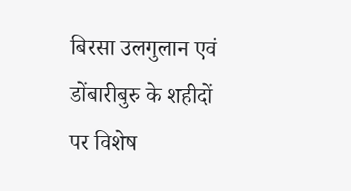बिरसा उलगुलान एवं डोंबारीबुरु के शहीदों पर विशेष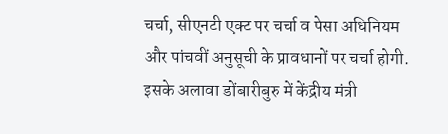चर्चा, सीएनटी एक्ट पर चर्चा व पेसा अधिनियम और पांचवीं अनुसूची के प्रावधानों पर चर्चा होगी. इसके अलावा डोंबारीबुरु में केंद्रीय मंत्री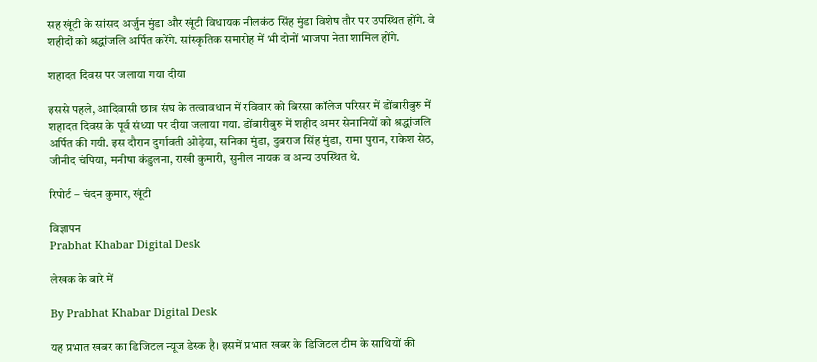सह खूंटी के सांसद अर्जुन मुंडा और खूंटी विधायक नीलकंठ सिंह मुंडा विशेष तौर पर उपस्थित होंगे. वे शहीदों को श्रद्धांजलि अर्पित करेंगे. सांस्कृतिक समारोह में भी दोनों भाजपा नेता शामिल होंगे.

शहादत दिवस पर जलाया गया दीया

इससे पहले, आदिवासी छात्र संघ के तत्वावधान में रविवार को बिरसा कॉलेज परिसर में डोंबारीबुरु में शहादत दिवस के पूर्व संध्या पर दीया जलाया गया. डोंबारीबुरु में शहीद अमर सेनानियों को श्रद्धांजलि अर्पित की गयी. इस दौरान दुर्गावती ओड़ेया, सनिका मुंडा, दुबराज सिंह मुंडा, रामा पुरान, राकेश सेठ, जीनीद चंपिया, मनीषा कंडुलना, राखी कुमारी, सुनील नायक व अन्य उपस्थित थे.

रिपोर्ट – चंदन कुमार, खूंटी

विज्ञापन
Prabhat Khabar Digital Desk

लेखक के बारे में

By Prabhat Khabar Digital Desk

यह प्रभात खबर का डिजिटल न्यूज डेस्क है। इसमें प्रभात खबर के डिजिटल टीम के साथियों की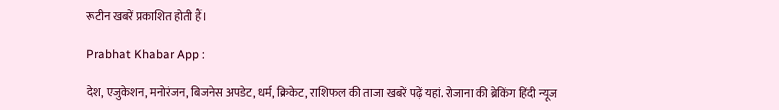रूटीन खबरें प्रकाशित होती हैं।

Prabhat Khabar App :

देश, एजुकेशन, मनोरंजन, बिजनेस अपडेट, धर्म, क्रिकेट, राशिफल की ताजा खबरें पढ़ें यहां. रोजाना की ब्रेकिंग हिंदी न्यूज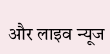और लाइव न्यूज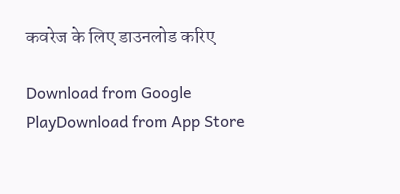कवरेज के लिए डाउनलोड करिए

Download from Google PlayDownload from App Store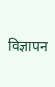विज्ञापन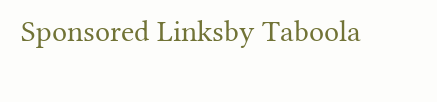Sponsored Linksby Taboola